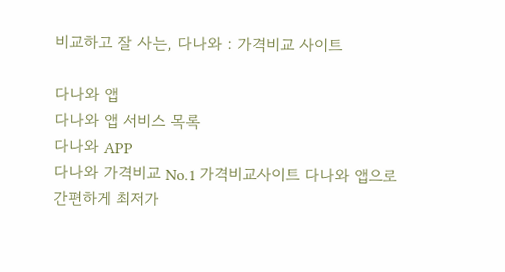비교하고 잘 사는, 다나와 : 가격비교 사이트

다나와 앱
다나와 앱 서비스 목록
다나와 APP
다나와 가격비교 No.1 가격비교사이트 다나와 앱으로
간편하게 최저가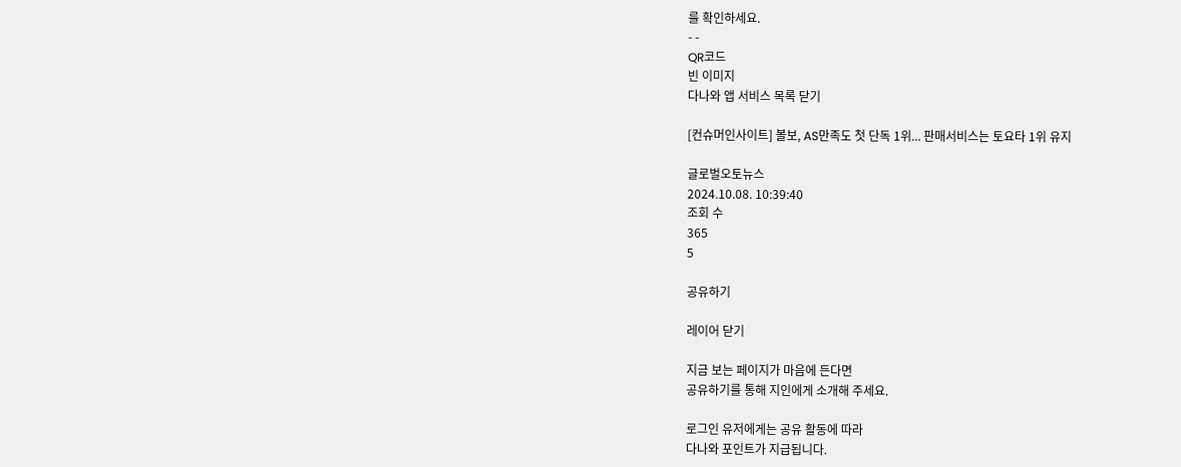를 확인하세요.
- -
QR코드
빈 이미지
다나와 앱 서비스 목록 닫기

[컨슈머인사이트] 볼보, AS만족도 첫 단독 1위... 판매서비스는 토요타 1위 유지

글로벌오토뉴스
2024.10.08. 10:39:40
조회 수
365
5

공유하기

레이어 닫기

지금 보는 페이지가 마음에 든다면
공유하기를 통해 지인에게 소개해 주세요.

로그인 유저에게는 공유 활동에 따라
다나와 포인트가 지급됩니다.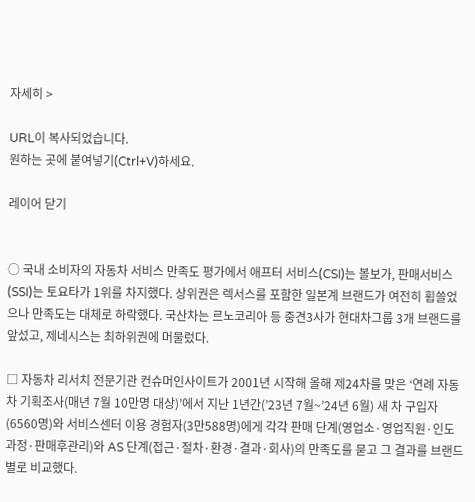자세히 >

URL이 복사되었습니다.
원하는 곳에 붙여넣기(Ctrl+V)하세요.

레이어 닫기


○ 국내 소비자의 자동차 서비스 만족도 평가에서 애프터 서비스(CSI)는 볼보가, 판매서비스(SSI)는 토요타가 1위를 차지했다. 상위권은 렉서스를 포함한 일본계 브랜드가 여전히 휩쓸었으나 만족도는 대체로 하락했다. 국산차는 르노코리아 등 중견3사가 현대차그룹 3개 브랜드를 앞섰고, 제네시스는 최하위권에 머물렀다.

□ 자동차 리서치 전문기관 컨슈머인사이트가 2001년 시작해 올해 제24차를 맞은 ‘연례 자동차 기획조사(매년 7월 10만명 대상)’에서 지난 1년간(’23년 7월~’24년 6월) 새 차 구입자(6560명)와 서비스센터 이용 경험자(3만588명)에게 각각 판매 단계(영업소·영업직원·인도과정·판매후관리)와 AS 단계(접근·절차·환경·결과·회사)의 만족도를 묻고 그 결과를 브랜드별로 비교했다.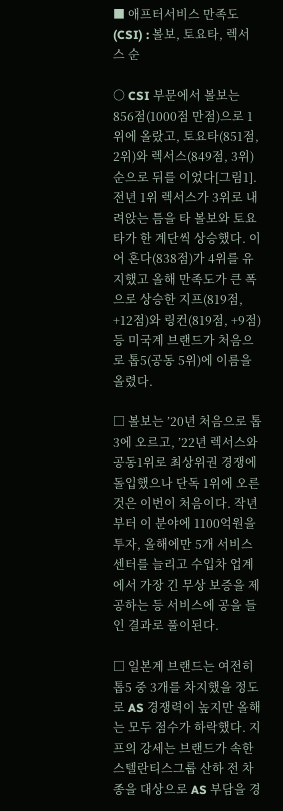■ 애프터서비스 만족도(CSI) : 볼보, 토요타, 렉서스 순

○ CSI 부문에서 볼보는 856점(1000점 만점)으로 1위에 올랐고, 토요타(851점, 2위)와 렉서스(849점, 3위) 순으로 뒤를 이었다[그림1]. 전년 1위 렉서스가 3위로 내려앉는 틈을 타 볼보와 토요타가 한 계단씩 상승했다. 이어 혼다(838점)가 4위를 유지했고 올해 만족도가 큰 폭으로 상승한 지프(819점, +12점)와 링컨(819점, +9점) 등 미국계 브랜드가 처음으로 톱5(공동 5위)에 이름을 올렸다.

□ 볼보는 ’20년 처음으로 톱3에 오르고, ’22년 렉서스와 공동1위로 최상위권 경쟁에 돌입했으나 단독 1위에 오른 것은 이번이 처음이다. 작년부터 이 분야에 1100억원을 투자, 올해에만 5개 서비스센터를 늘리고 수입차 업계에서 가장 긴 무상 보증을 제공하는 등 서비스에 공을 들인 결과로 풀이된다.

□ 일본계 브랜드는 여전히 톱5 중 3개를 차지했을 정도로 AS 경쟁력이 높지만 올해는 모두 점수가 하락했다. 지프의 강세는 브랜드가 속한 스텔란티스그룹 산하 전 차종을 대상으로 AS 부담을 경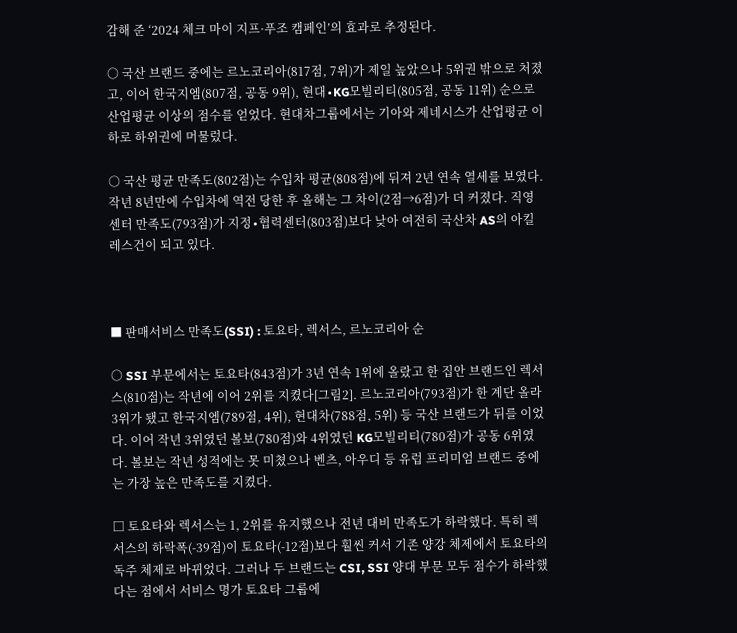감해 준 ‘2024 체크 마이 지프·푸조 캠페인’의 효과로 추정된다.

○ 국산 브랜드 중에는 르노코리아(817점, 7위)가 제일 높았으나 5위권 밖으로 처졌고, 이어 한국지엠(807점, 공동 9위), 현대∙KG모빌리티(805점, 공동 11위) 순으로 산업평균 이상의 점수를 얻었다. 현대차그룹에서는 기아와 제네시스가 산업평균 이하로 하위권에 머물렀다.

○ 국산 평균 만족도(802점)는 수입차 평균(808점)에 뒤져 2년 연속 열세를 보였다. 작년 8년만에 수입차에 역전 당한 후 올해는 그 차이(2점→6점)가 더 커졌다. 직영센터 만족도(793점)가 지정∙협력센터(803점)보다 낮아 여전히 국산차 AS의 아킬레스건이 되고 있다.



■ 판매서비스 만족도(SSI) : 토요타, 렉서스, 르노코리아 순

○ SSI 부문에서는 토요타(843점)가 3년 연속 1위에 올랐고 한 집안 브랜드인 렉서스(810점)는 작년에 이어 2위를 지켰다[그림2]. 르노코리아(793점)가 한 계단 올라 3위가 됐고 한국지엠(789점, 4위), 현대차(788점, 5위) 등 국산 브랜드가 뒤를 이었다. 이어 작년 3위였던 볼보(780점)와 4위였던 KG모빌리티(780점)가 공동 6위였다. 볼보는 작년 성적에는 못 미쳤으나 벤츠, 아우디 등 유럽 프리미엄 브랜드 중에는 가장 높은 만족도를 지켰다.

□ 토요타와 렉서스는 1, 2위를 유지했으나 전년 대비 만족도가 하락했다. 특히 렉서스의 하락폭(-39점)이 토요타(-12점)보다 훨씬 커서 기존 양강 체제에서 토요타의 독주 체제로 바뀌었다. 그러나 두 브랜드는 CSI, SSI 양대 부문 모두 점수가 하락했다는 점에서 서비스 명가 토요타 그룹에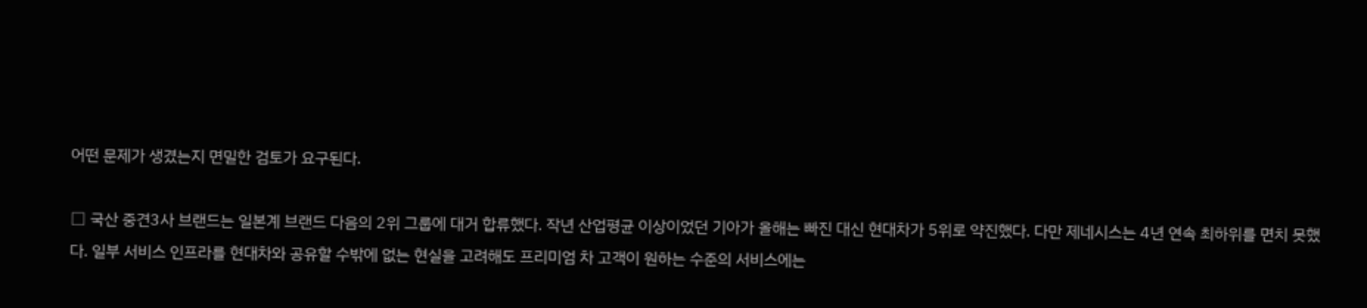어떤 문제가 생겼는지 면밀한 검토가 요구된다.

□ 국산 중견3사 브랜드는 일본계 브랜드 다음의 2위 그룹에 대거 합류했다. 작년 산업평균 이상이었던 기아가 올해는 빠진 대신 현대차가 5위로 약진했다. 다만 제네시스는 4년 연속 최하위를 면치 못했다. 일부 서비스 인프라를 현대차와 공유할 수밖에 없는 현실을 고려해도 프리미엄 차 고객이 원하는 수준의 서비스에는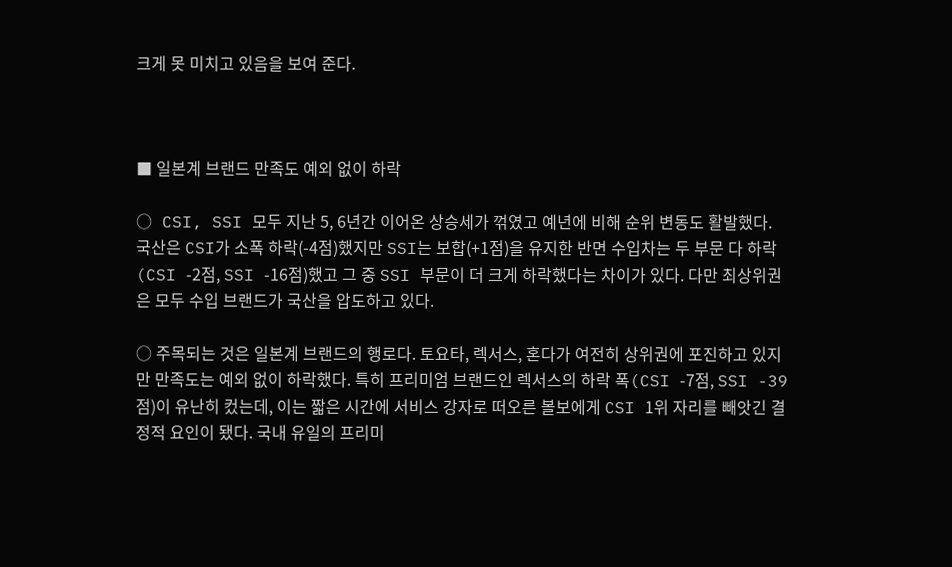크게 못 미치고 있음을 보여 준다.



■ 일본계 브랜드 만족도 예외 없이 하락

○ CSI, SSI 모두 지난 5, 6년간 이어온 상승세가 꺾였고 예년에 비해 순위 변동도 활발했다. 국산은 CSI가 소폭 하락(-4점)했지만 SSI는 보합(+1점)을 유지한 반면 수입차는 두 부문 다 하락(CSI -2점, SSI -16점)했고 그 중 SSI 부문이 더 크게 하락했다는 차이가 있다. 다만 최상위권은 모두 수입 브랜드가 국산을 압도하고 있다.

○ 주목되는 것은 일본계 브랜드의 행로다. 토요타, 렉서스, 혼다가 여전히 상위권에 포진하고 있지만 만족도는 예외 없이 하락했다. 특히 프리미엄 브랜드인 렉서스의 하락 폭(CSI -7점, SSI -39점)이 유난히 컸는데, 이는 짧은 시간에 서비스 강자로 떠오른 볼보에게 CSI 1위 자리를 빼앗긴 결정적 요인이 됐다. 국내 유일의 프리미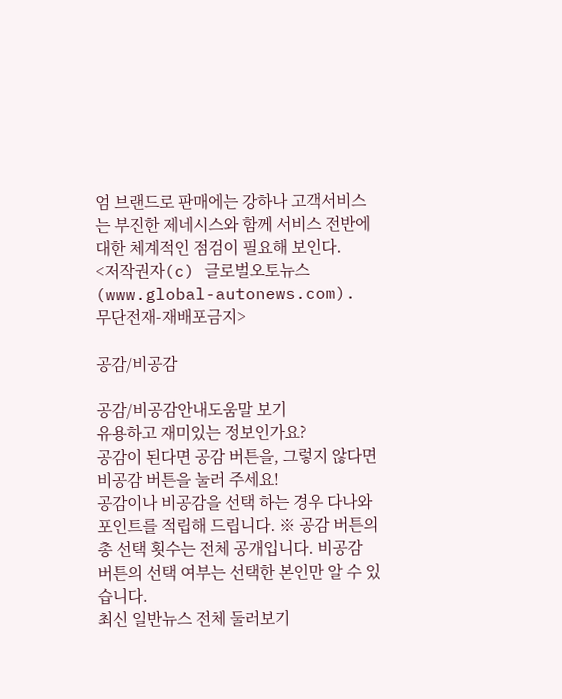엄 브랜드로 판매에는 강하나 고객서비스는 부진한 제네시스와 함께 서비스 전반에 대한 체계적인 점검이 필요해 보인다.
<저작권자(c) 글로벌오토뉴스(www.global-autonews.com). 무단전재-재배포금지>

공감/비공감

공감/비공감안내도움말 보기
유용하고 재미있는 정보인가요?
공감이 된다면 공감 버튼을, 그렇지 않다면 비공감 버튼을 눌러 주세요!
공감이나 비공감을 선택 하는 경우 다나와 포인트를 적립해 드립니다. ※ 공감 버튼의 총 선택 횟수는 전체 공개입니다. 비공감 버튼의 선택 여부는 선택한 본인만 알 수 있습니다.
최신 일반뉴스 전체 둘러보기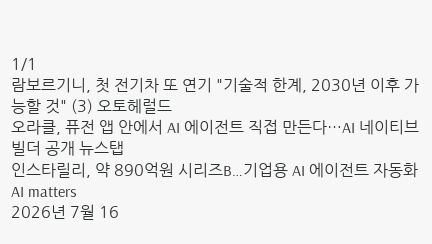1/1
람보르기니, 첫 전기차 또 연기 "기술적 한계, 2030년 이후 가능할 것" (3) 오토헤럴드
오라클, 퓨전 앱 안에서 AI 에이전트 직접 만든다…AI 네이티브 빌더 공개 뉴스탭
인스타릴리, 약 890억원 시리즈B…기업용 AI 에이전트 자동화 AI matters
2026년 7월 16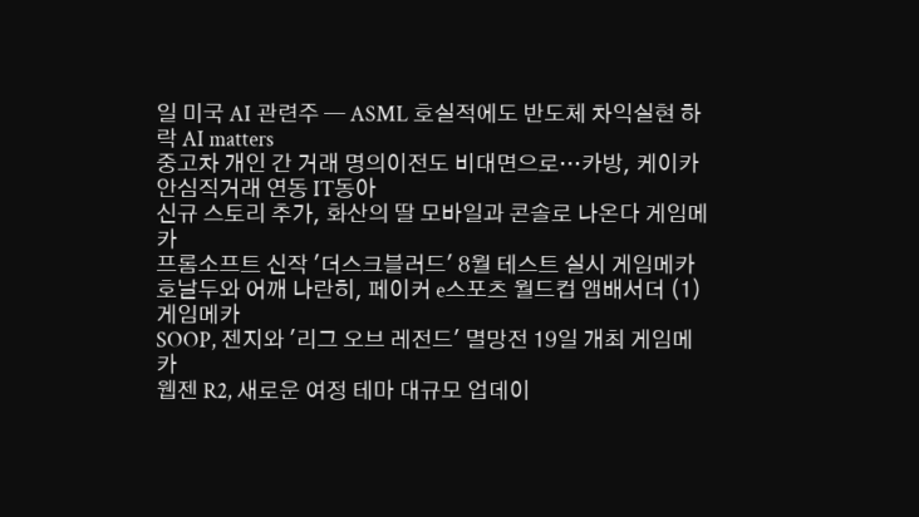일 미국 AI 관련주 — ASML 호실적에도 반도체 차익실현 하락 AI matters
중고차 개인 간 거래 명의이전도 비대면으로…카방, 케이카 안심직거래 연동 IT동아
신규 스토리 추가, 화산의 딸 모바일과 콘솔로 나온다 게임메카
프롬소프트 신작 '더스크블러드' 8월 테스트 실시 게임메카
호날두와 어깨 나란히, 페이커 e스포츠 월드컵 앰배서더 (1) 게임메카
SOOP, 젠지와 '리그 오브 레전드' 멸망전 19일 개최 게임메카
웹젠 R2, 새로운 여정 테마 대규모 업데이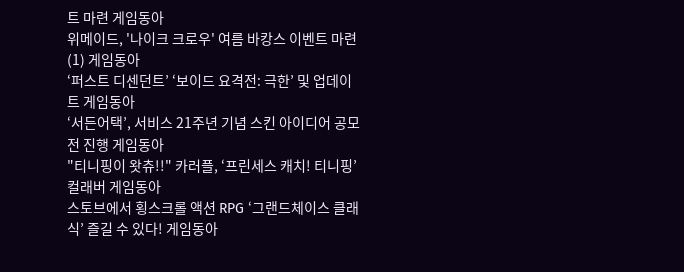트 마련 게임동아
위메이드, '나이크 크로우' 여름 바캉스 이벤트 마련 (1) 게임동아
‘퍼스트 디센던트’ ‘보이드 요격전: 극한’ 및 업데이트 게임동아
‘서든어택’, 서비스 21주년 기념 스킨 아이디어 공모전 진행 게임동아
"티니핑이 왓츄!!" 카러플, ‘프린세스 캐치! 티니핑’ 컬래버 게임동아
스토브에서 횡스크롤 액션 RPG ‘그랜드체이스 클래식’ 즐길 수 있다! 게임동아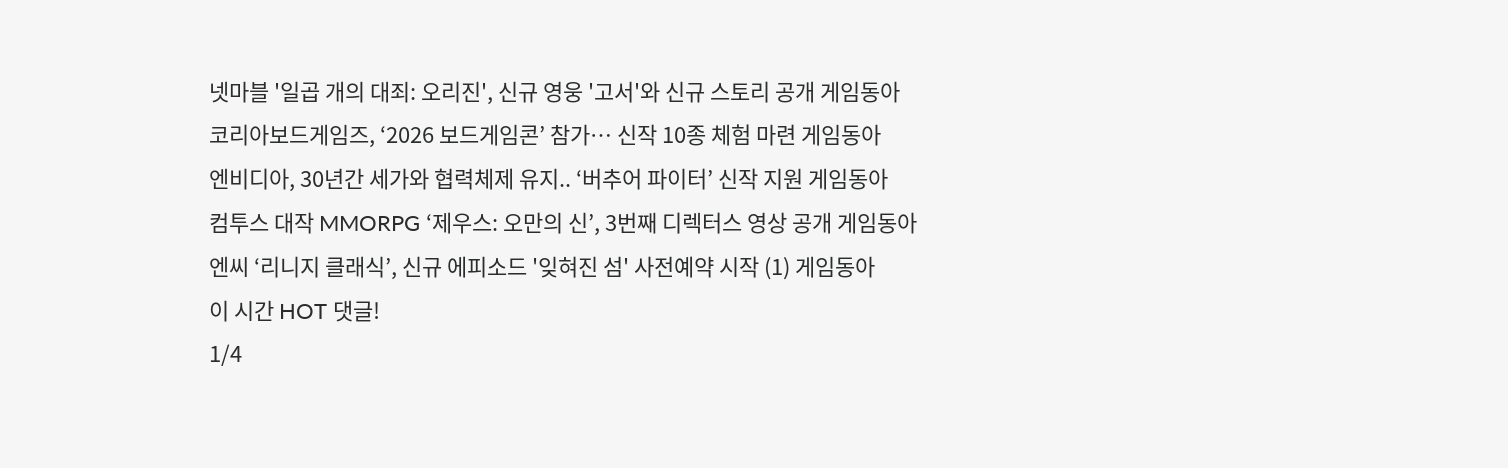넷마블 '일곱 개의 대죄: 오리진', 신규 영웅 '고서'와 신규 스토리 공개 게임동아
코리아보드게임즈, ‘2026 보드게임콘’ 참가… 신작 10종 체험 마련 게임동아
엔비디아, 30년간 세가와 협력체제 유지.. ‘버추어 파이터’ 신작 지원 게임동아
컴투스 대작 MMORPG ‘제우스: 오만의 신’, 3번째 디렉터스 영상 공개 게임동아
엔씨 ‘리니지 클래식’, 신규 에피소드 '잊혀진 섬' 사전예약 시작 (1) 게임동아
이 시간 HOT 댓글!
1/4